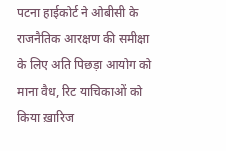पटना हाईकोर्ट ने ओबीसी के राजनैतिक आरक्षण की समीक्षा के लिए अति पिछड़ा आयोग को माना वैध, रिट याचिकाओं को किया ख़ारिज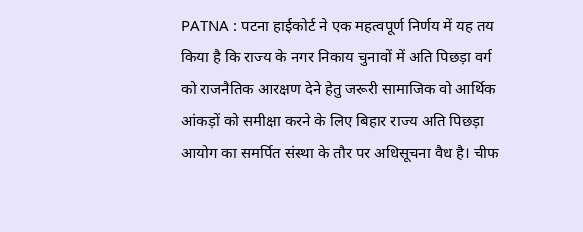PATNA : पटना हाईकोर्ट ने एक महत्वपूर्ण निर्णय में यह तय किया है कि राज्य के नगर निकाय चुनावों में अति पिछड़ा वर्ग को राजनैतिक आरक्षण देने हेतु जरूरी सामाजिक वो आर्थिक आंकड़ों को समीक्षा करने के लिए बिहार राज्य अति पिछड़ा आयोग का समर्पित संस्था के तौर पर अधिसूचना वैध है। चीफ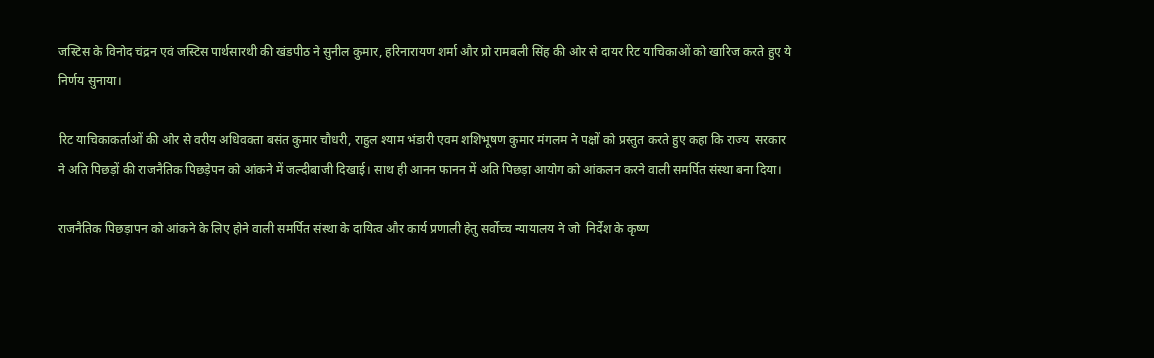जस्टिस के विनोद चंद्रन एवं जस्टिस पार्थसारथी की खंडपीठ ने सुनील कुमार, हरिनारायण शर्मा और प्रो रामबली सिंह की ओर से दायर रिट याचिकाओं को खारिज करते हुए ये निर्णय सुनाया।

रिट याचिकाकर्ताओं की ओर से वरीय अधिवक्ता बसंत कुमार चौधरी, राहुल श्याम भंडारी एवम शशिभूषण कुमार मंगलम ने पक्षों को प्रस्तुत करते हुए कहा कि राज्य  सरकार ने अति पिछड़ों की राजनैतिक पिछड़ेपन को आंकने में जल्दीबाजी दिखाई। साथ ही आनन फानन में अति पिछड़ा आयोग को आंकलन करने वाली समर्पित संस्था बना दिया।

राजनैतिक पिछड़ापन को आंकने के लिए होने वाली समर्पित संस्था के दायित्व और कार्य प्रणाली हेतु सर्वोच्च न्यायालय ने जो  निर्देश के कृष्ण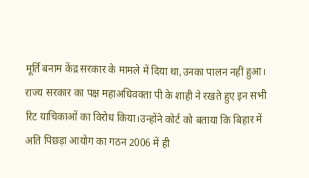मूर्ति बनाम केंद्र सरकार के मामले में दिया था,उनका पालन नहीं हुआ। राज्य सरकार का पक्ष महाअधिवक्ता पी के शाही ने रखते हुए इन सभी रिट याचिकाओं का विरोध किया।उन्होंने कोर्ट को बताया कि बिहार में अति पिछड़ा आयोग का गठन 2006 में ही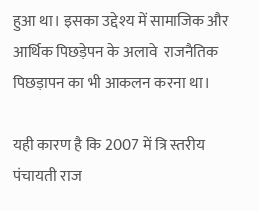हुआ था। इसका उद्देश्य में सामाजिक और आर्थिक पिछड़ेपन के अलावे  राजनैतिक पिछड़ापन का भी आकलन करना था।

यही कारण है कि 2007 में त्रि स्तरीय पंचायती राज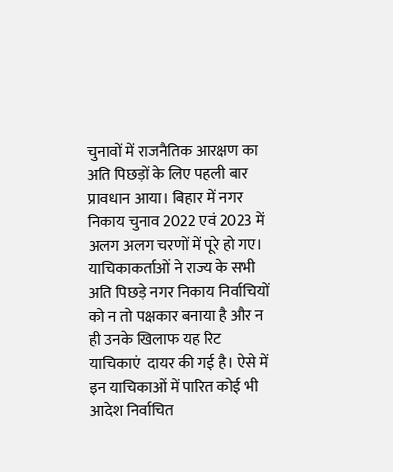चुनावों में राजनैतिक आरक्षण का अति पिछड़ों के लिए पहली बार प्रावधान आया। बिहार में नगर निकाय चुनाव 2022 एवं 2023 में अलग अलग चरणों में पूरे हो गए। याचिकाकर्ताओं ने राज्य के सभी अति पिछड़े नगर निकाय निर्वाचियों को न तो पक्षकार बनाया है और न  ही उनके खिलाफ यह रिट याचिकाएं  दायर की गई है। ऐसे में इन याचिकाओं में पारित कोई भी आदेश निर्वाचित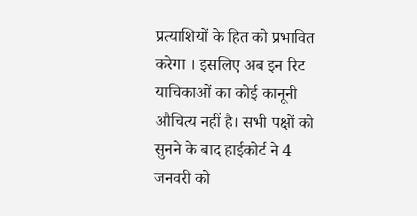प्रत्याशियों के हित को प्रभावित करेगा । इसलिए अब इन रिट याचिकाओं का कोई कानूनी औचित्य नहीं है। सभी पक्षों को सुनने के बाद हाईकोर्ट ने 4 जनवरी को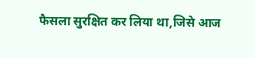फैसला सुरक्षित कर लिया था,जिसे आज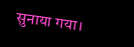सुनाया गया।